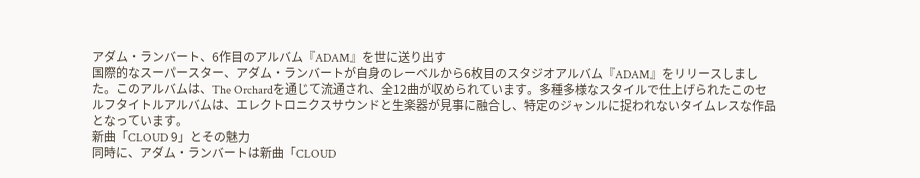アダム・ランバート、6作目のアルバム『ADAM』を世に送り出す
国際的なスーパースター、アダム・ランバートが自身のレーベルから6枚目のスタジオアルバム『ADAM』をリリースしました。このアルバムは、The Orchardを通じて流通され、全12曲が収められています。多種多様なスタイルで仕上げられたこのセルフタイトルアルバムは、エレクトロニクスサウンドと生楽器が見事に融合し、特定のジャンルに捉われないタイムレスな作品となっています。
新曲「CLOUD 9」とその魅力
同時に、アダム・ランバートは新曲「CLOUD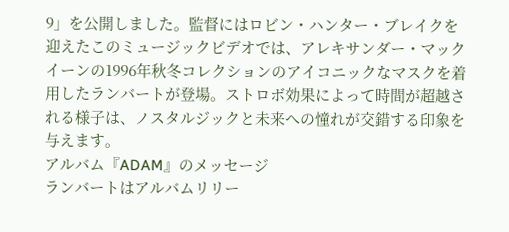9」を公開しました。監督にはロビン・ハンター・ブレイクを迎えたこのミュージックビデオでは、アレキサンダー・マックイーンの1996年秋冬コレクションのアイコニックなマスクを着用したランバートが登場。ストロボ効果によって時間が超越される様子は、ノスタルジックと未来への憧れが交錯する印象を与えます。
アルバム『ADAM』のメッセージ
ランバートはアルバムリリー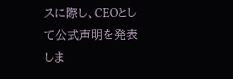スに際し、CEOとして公式声明を発表しま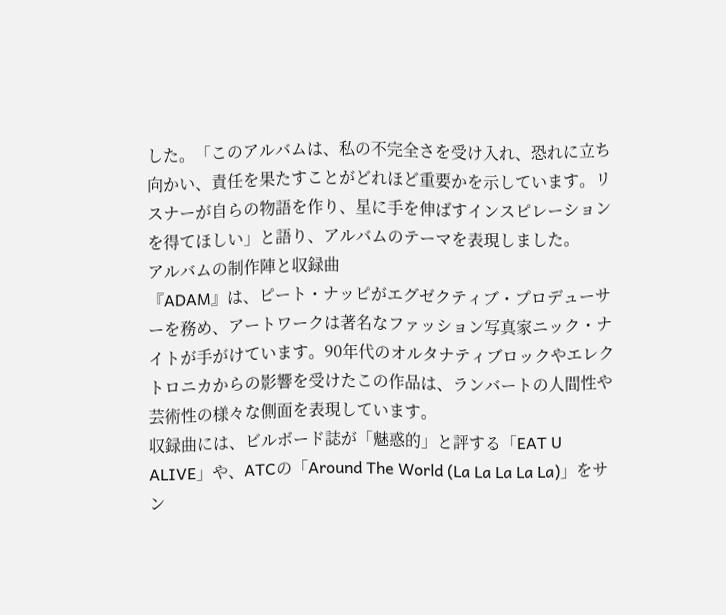した。「このアルバムは、私の不完全さを受け入れ、恐れに立ち向かい、責任を果たすことがどれほど重要かを示しています。リスナーが自らの物語を作り、星に手を伸ばすインスピレーションを得てほしい」と語り、アルバムのテーマを表現しました。
アルバムの制作陣と収録曲
『ADAM』は、ピート・ナッピがエグゼクティブ・プロデューサーを務め、アートワークは著名なファッション写真家ニック・ナイトが手がけています。90年代のオルタナティブロックやエレクトロニカからの影響を受けたこの作品は、ランバートの人間性や芸術性の様々な側面を表現しています。
収録曲には、ビルボード誌が「魅惑的」と評する「EAT U ALIVE」や、ATCの「Around The World (La La La La La)」をサン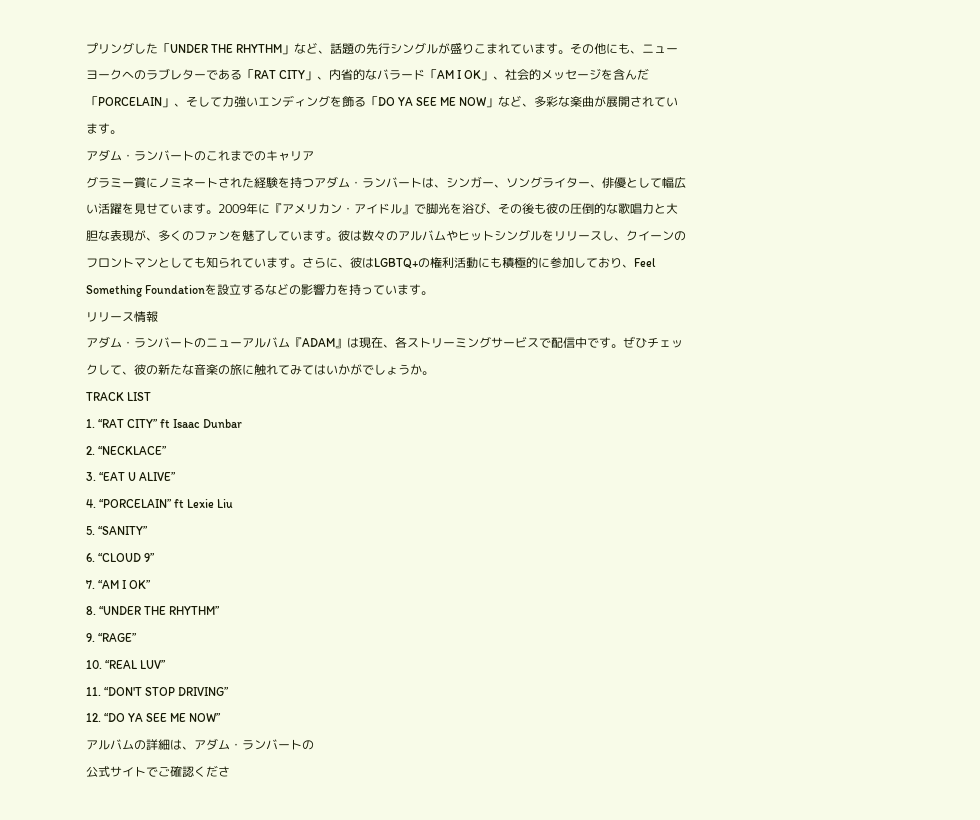プリングした「UNDER THE RHYTHM」など、話題の先行シングルが盛りこまれています。その他にも、ニューヨークへのラブレターである「RAT CITY」、内省的なバラード「AM I OK」、社会的メッセージを含んだ「PORCELAIN」、そして力強いエンディングを飾る「DO YA SEE ME NOW」など、多彩な楽曲が展開されています。
アダム・ランバートのこれまでのキャリア
グラミー賞にノミネートされた経験を持つアダム・ランバートは、シンガー、ソングライター、俳優として幅広い活躍を見せています。2009年に『アメリカン・アイドル』で脚光を浴び、その後も彼の圧倒的な歌唱力と大胆な表現が、多くのファンを魅了しています。彼は数々のアルバムやヒットシングルをリリースし、クイーンのフロントマンとしても知られています。さらに、彼はLGBTQ+の権利活動にも積極的に参加しており、Feel Something Foundationを設立するなどの影響力を持っています。
リリース情報
アダム・ランバートのニューアルバム『ADAM』は現在、各ストリーミングサービスで配信中です。ぜひチェックして、彼の新たな音楽の旅に触れてみてはいかがでしょうか。
TRACK LIST
1. “RAT CITY” ft Isaac Dunbar
2. “NECKLACE”
3. “EAT U ALIVE”
4. “PORCELAIN” ft Lexie Liu
5. “SANITY”
6. “CLOUD 9”
7. “AM I OK”
8. “UNDER THE RHYTHM”
9. “RAGE”
10. “REAL LUV”
11. “DON'T STOP DRIVING”
12. “DO YA SEE ME NOW”
アルバムの詳細は、アダム・ランバートの
公式サイトでご確認くださ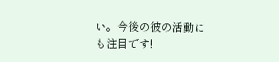い。今後の彼の活動にも注目です!